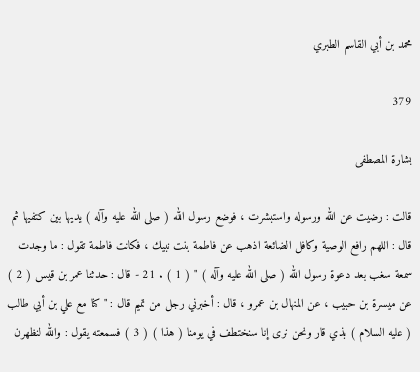محمد بن أبي القاسم الطبري

379

بشارة المصطفى

قالت : رضيت عن الله ورسوله واستبشرت ، فوضع رسول الله ( صلى الله عليه وآله ) يديها بين كتفيها ثم قال : اللهم رافع الوصية وكافل الضائعة اذهب عن فاطمة بنت نبيك ، فكانت فاطمة تقول : ما وجدت سمعة سغب بعد دعوة رسول الله ( صلى الله عليه وآله ) " ( 1 ) . 21 - قال : حدثنا عمر بن قيس ( 2 ) عن ميسرة بن حبيب ، عن المنهال بن عمرو ، قال : أخبرني رجل من تميم قال : " كنا مع علي بن أبي طالب ( عليه السلام ) بذي قار ونحن نرى إنا سنختطف في يومنا ( هذا ) ( 3 ) فسمعته يقول : والله لنظهرن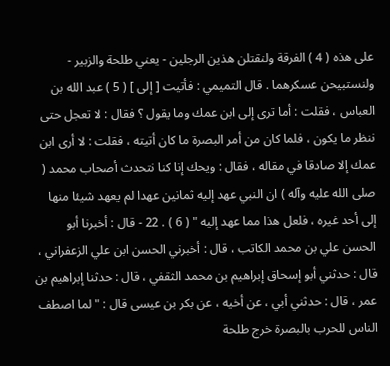على هذه ( 4 ) الفرقة ولنقتلن هذين الرجلين - يعني طلحة والزبير - ولنستبيحن عسكرهما . قال التميمي : فأتيت [ إلى ] ( 5 ) عبد الله بن العباس ، فقلت : أما ترى إلى ابن عمك وما يقول ؟ فقال : لا تعجل حتى ننظر ما يكون ، فلما كان من أمر البصرة ما كان أتيته ، فقلت : لا أرى ابن عمك إلا صادقا في مقاله ، فقال : ويحك إنا كنا نتحدث أصحاب محمد ( صلى الله عليه وآله ) ان النبي عهد إليه ثمانين عهدا لم يعهد شيئا منها إلى أحد غيره ، فلعل هذا مما عهد إليه " ( 6 ) . 22 - قال : أخبرنا أبو الحسن علي بن محمد الكاتب ، قال : أخبرني الحسن ابن علي الزعفراني ، قال : حدثني أبو إسحاق إبراهيم بن محمد الثقفي ، قال : حدثنا إبراهيم بن عمر ، قال : حدثني أبي ، عن أخيه ، عن بكر بن عيسى قال : " لما اصطف الناس للحرب بالبصرة خرج طلحة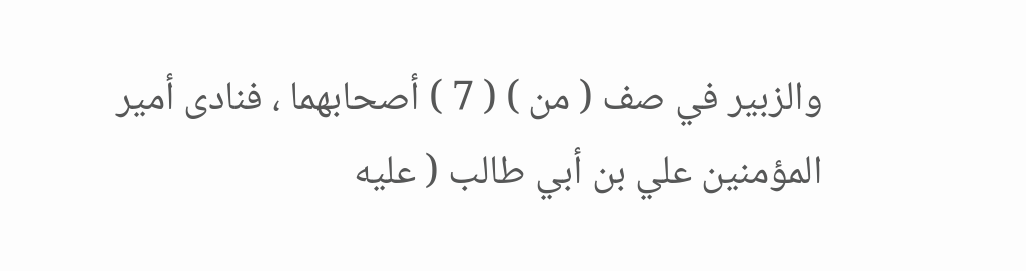والزبير في صف ( من ) ( 7 ) أصحابهما ، فنادى أمير المؤمنين علي بن أبي طالب ( عليه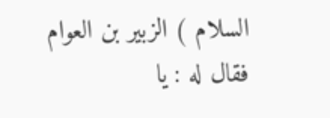السلام ) الزبير بن العوام فقال له : يا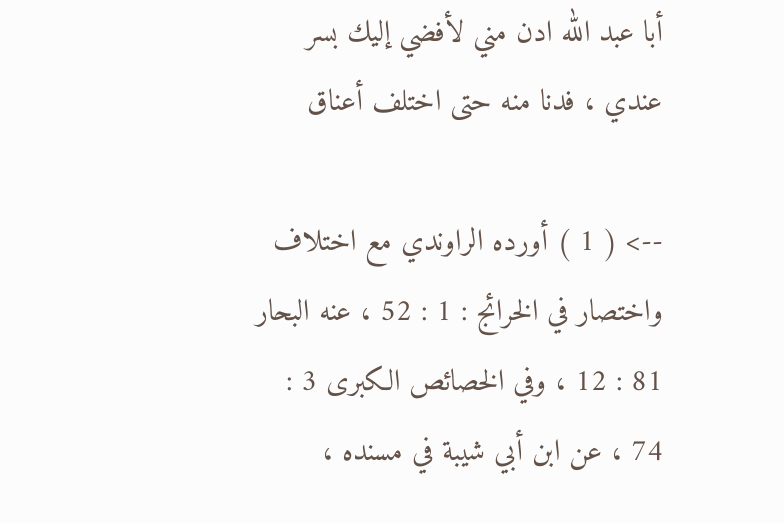أبا عبد الله ادن مني لأفضي إليك بسر عندي ، فدنا منه حتى اختلف أعناق

--> ( 1 ) أورده الراوندي مع اختلاف واختصار في الخرائج : 1 : 52 ، عنه البحار 81 : 12 ، وفي الخصائص الكبرى 3 : 74 ، عن ابن أبي شيبة في مسنده ،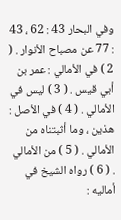وفي البحار 43 : 62 ، 43 : 77 عن مصباح الأنوار . ( 2 ) في الأمالي : عمر بن أبي قيس . ( 3 ) ليس في الأمالي . ( 4 ) في الأصل : هذين ، وما أثبتناه من الأمالي . ( 5 ) من الأمالي . ( 6 ) رواه الشيخ في أماليه :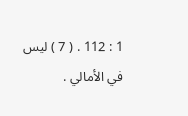1 : 112 . ( 7 ) ليس في الأمالي .